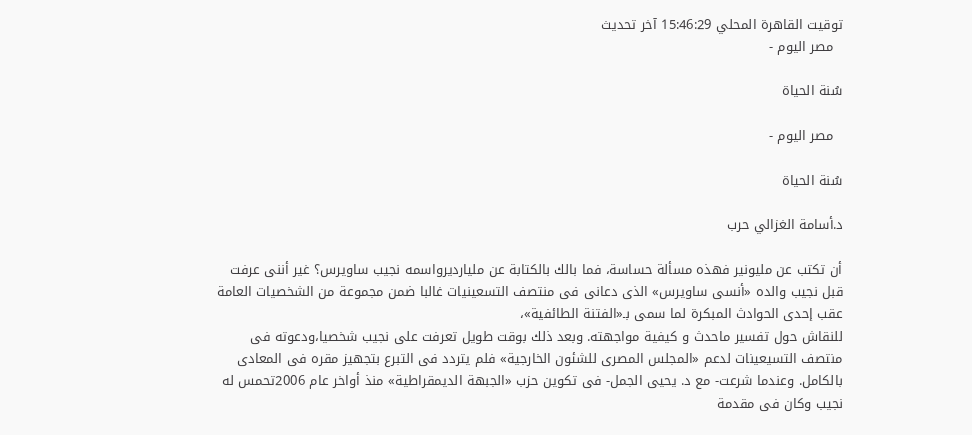توقيت القاهرة المحلي 15:46:29 آخر تحديث
  مصر اليوم -

سُنة الحياة

  مصر اليوم -

سُنة الحياة

د.أسامة الغزالي حرب

أن تكتب عن مليونير فهذه مسألة حساسة، فما بالك بالكتابة عن مليارديرواسمه نجيب ساويرس؟ غير أننى عرفت قبل نجيب والده «أنسى ساويرس» الذى دعانى فى منتصف التسعينيات غالبا ضمن مجموعة من الشخصيات العامة عقب إحدى الحوادث المبكرة لما سمى بـ«الفتنة الطائفية»،
للنقاش حول تفسير ماحدث و كيفية مواجهته. وبعد ذلك بوقت طويل تعرفت على نجيب شخصيا،ودعوته فى منتصف التسيعينات لدعم «المجلس المصرى للشئون الخارجية» فلم يتردد فى التبرع بتجهيز مقره فى المعادى بالكامل. وعندما شرعت- مع د. يحيى الجمل- فى تكوين حزب «الجبهة الديمقراطية» منذ أواخر عام 2006تحمس له نجيب وكان فى مقدمة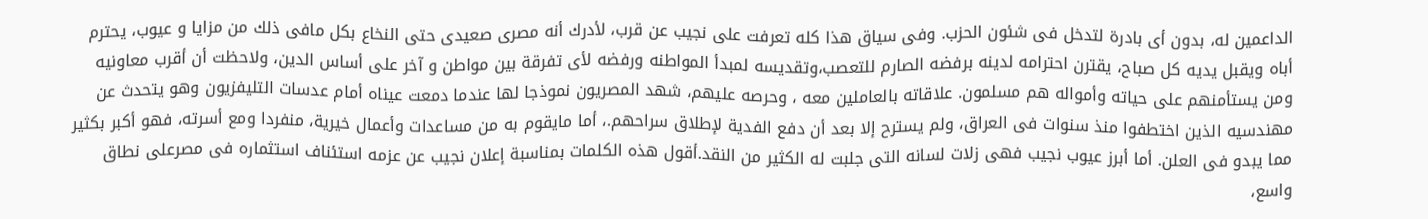الداعمين له، بدون أى بادرة لتدخل فى شئون الحزب. وفى سياق هذا كله تعرفت على نجيب عن قرب، لأدرك أنه مصرى صعيدى حتى النخاع بكل مافى ذلك من مزايا و عيوب، يحترم أباه ويقبل يديه كل صباح، يقترن احترامه لدينه برفضه الصارم للتعصب،وتقديسه لمبدأ المواطنه ورفضه لأى تفرقة بين مواطن و آخر على أساس الدين، ولاحظت أن أقرب معاونيه ومن يستأمنهم على حياته وأمواله هم مسلمون. علاقاته بالعاملين معه ، وحرصه عليهم، شهد المصريون نموذجا لها عندما دمعت عيناه أمام عدسات التليفزيون وهو يتحدث عن مهندسيه الذين اختطفوا منذ سنوات فى العراق، ولم يسترح إلا بعد أن دفع الفدية لإطلاق سراحهم.، أما مايقوم به من مساعدات وأعمال خيرية، منفردا ومع أسرته، فهو أكبر بكثير مما يبدو فى العلن. أما أبرز عيوب نجيب فهى زلات لسانه التى جلبت له الكثير من النقد.أقول هذه الكلمات بمناسبة إعلان نجيب عن عزمه استئناف استثماره فى مصرعلى نطاق واسع،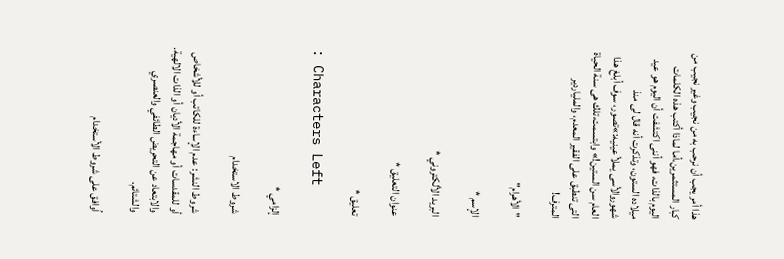هذا أمر يجب أن نرحب به من نجيب وغير نجيب من كبار المستثمرين،أما لماذا أكتب هذه الكلمات اليوم بالذات، فهو أننى اكتشفت أن اليوم هو عيد ميلاده الستون، وتذكرت أنه قال لى منذ شهوروالأسى يملأ عينيه:»تصور، سوف أبلغ هذا العام سن الستين!» وابتسمت،تلك هى سنة الحياة التى تنطبق على الفقير المعدم، والملياردير المترف!

"الأهرام"

الإسم *

البريد الألكتروني *

عنوان التعليق *

تعليق *

: Characters Left

إلزامي *

شروط الاستخدام

شروط النشر: عدم الإساءة للكاتب أو للأشخاص أو للمقدسات أو مهاجمة الأديان أو الذات الالهية. والابتعاد عن التحريض الطائفي والعنصري والشتائم.

اُوافق على شروط الأستخدام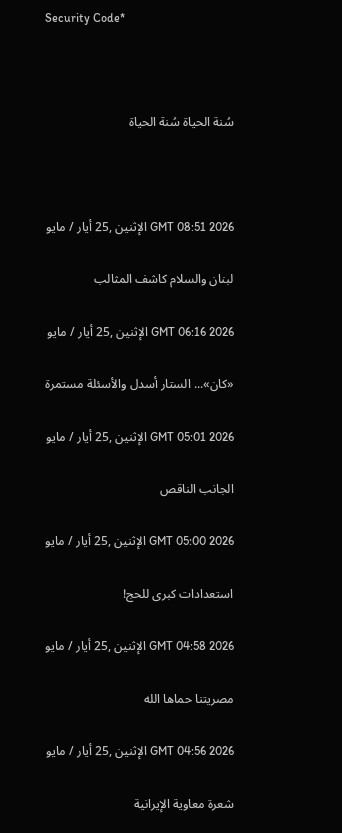Security Code*



سُنة الحياة سُنة الحياة



GMT 08:51 2026 الإثنين ,25 أيار / مايو

لبنان والسلام كاشف المثالب

GMT 06:16 2026 الإثنين ,25 أيار / مايو

«كان»... الستار أسدل والأسئلة مستمرة

GMT 05:01 2026 الإثنين ,25 أيار / مايو

الجانب الناقص

GMT 05:00 2026 الإثنين ,25 أيار / مايو

استعدادات كبرى للحج!

GMT 04:58 2026 الإثنين ,25 أيار / مايو

مصريتنا حماها الله

GMT 04:56 2026 الإثنين ,25 أيار / مايو

شعرة معاوية الإيرانية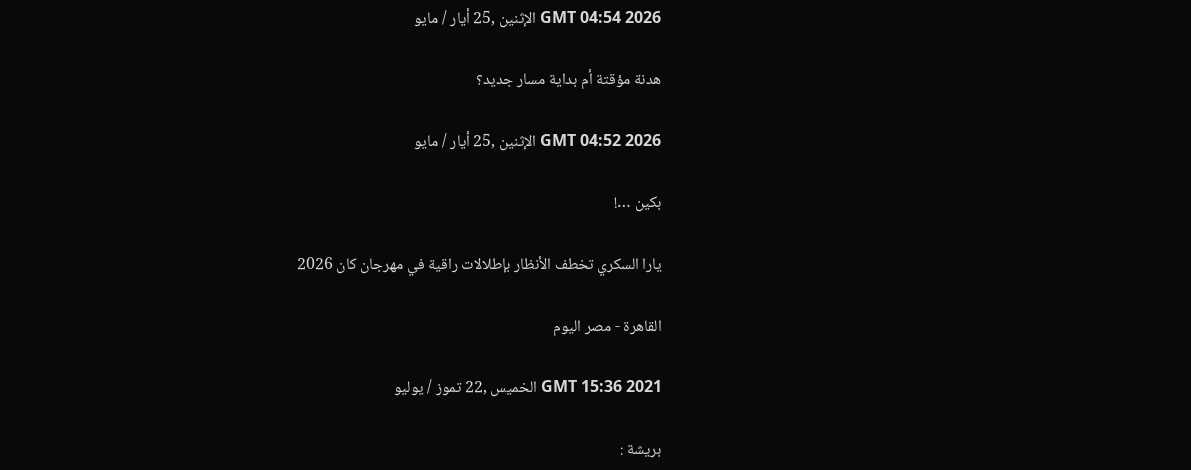GMT 04:54 2026 الإثنين ,25 أيار / مايو

هدنة مؤقتة أم بداية مسار جديد؟

GMT 04:52 2026 الإثنين ,25 أيار / مايو

بكين …!

يارا السكري تخطف الأنظار بإطلالات راقية في مهرجان كان 2026

القاهرة - مصر اليوم

GMT 15:36 2021 الخميس ,22 تموز / يوليو

بريشة :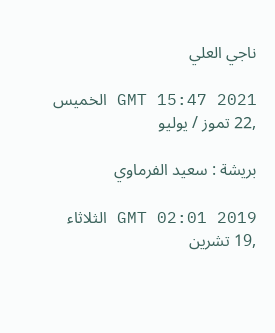ناجي العلي

GMT 15:47 2021 الخميس ,22 تموز / يوليو

بريشة : سعيد الفرماوي

GMT 02:01 2019 الثلاثاء ,19 تشرين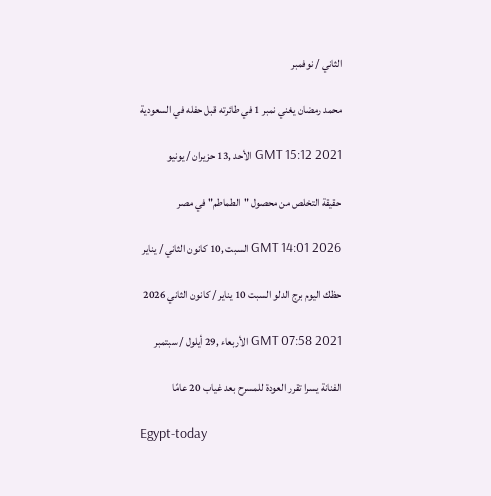الثاني / نوفمبر

محمد رمضان يغني نمبر 1 في طائرته قبل حفله في السعودية

GMT 15:12 2021 الأحد ,13 حزيران / يونيو

حقيقة التخلص من محصول "الطماطم" في مصر

GMT 14:01 2026 السبت ,10 كانون الثاني / يناير

حظك اليوم برج الدلو السبت 10 يناير / كانون الثاني 2026

GMT 07:58 2021 الأربعاء ,29 أيلول / سبتمبر

الفنانة يسرا تقرر العودة للمسرح بعد غياب 20 عامًا

Egypt-today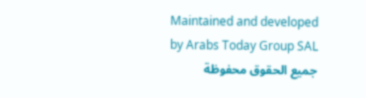Maintained and developed by Arabs Today Group SAL
جميع الحقوق محفوظة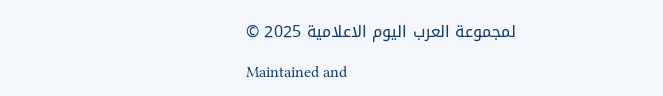لمجموعة العرب اليوم الاعلامية 2025 ©

Maintained and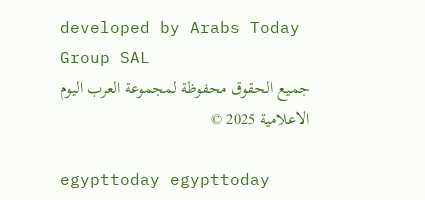developed by Arabs Today Group SAL
جميع الحقوق محفوظة لمجموعة العرب اليوم الاعلامية 2025 ©

egypttoday egypttoday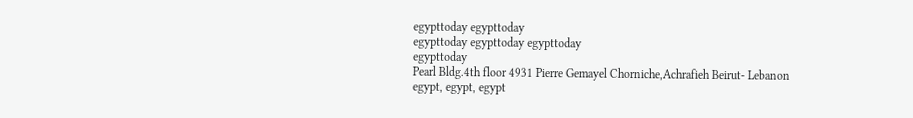egypttoday egypttoday
egypttoday egypttoday egypttoday
egypttoday
Pearl Bldg.4th floor 4931 Pierre Gemayel Chorniche,Achrafieh Beirut- Lebanon
egypt, egypt, egypt